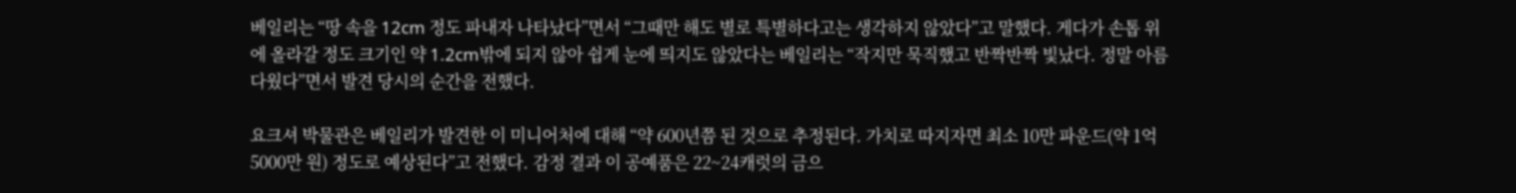베일리는 “땅 속을 12cm 정도 파내자 나타났다”면서 “그때만 해도 별로 특별하다고는 생각하지 않았다”고 말했다. 게다가 손톱 위에 올라갈 정도 크기인 약 1.2cm밖에 되지 않아 쉽게 눈에 띄지도 않았다는 베일리는 “작지만 묵직했고 반짝반짝 빛났다. 정말 아름다웠다”면서 발견 당시의 순간을 전했다.

요크셔 박물관은 베일리가 발견한 이 미니어처에 대해 “약 600년쯤 된 것으로 추정된다. 가치로 따지자면 최소 10만 파운드(약 1억 5000만 원) 정도로 예상된다”고 전했다. 감정 결과 이 공예품은 22~24캐럿의 금으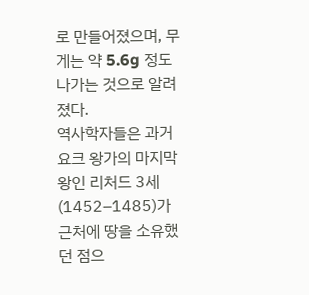로 만들어졌으며, 무게는 약 5.6g 정도 나가는 것으로 알려졌다.
역사학자들은 과거 요크 왕가의 마지막 왕인 리처드 3세(1452–1485)가 근처에 땅을 소유했던 점으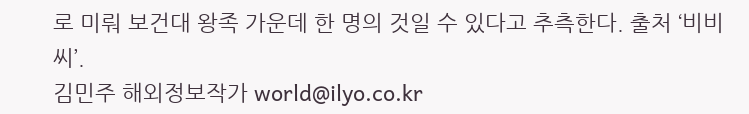로 미뤄 보건대 왕족 가운데 한 명의 것일 수 있다고 추측한다. 출처 ‘비비씨’.
김민주 해외정보작가 world@ilyo.co.kr